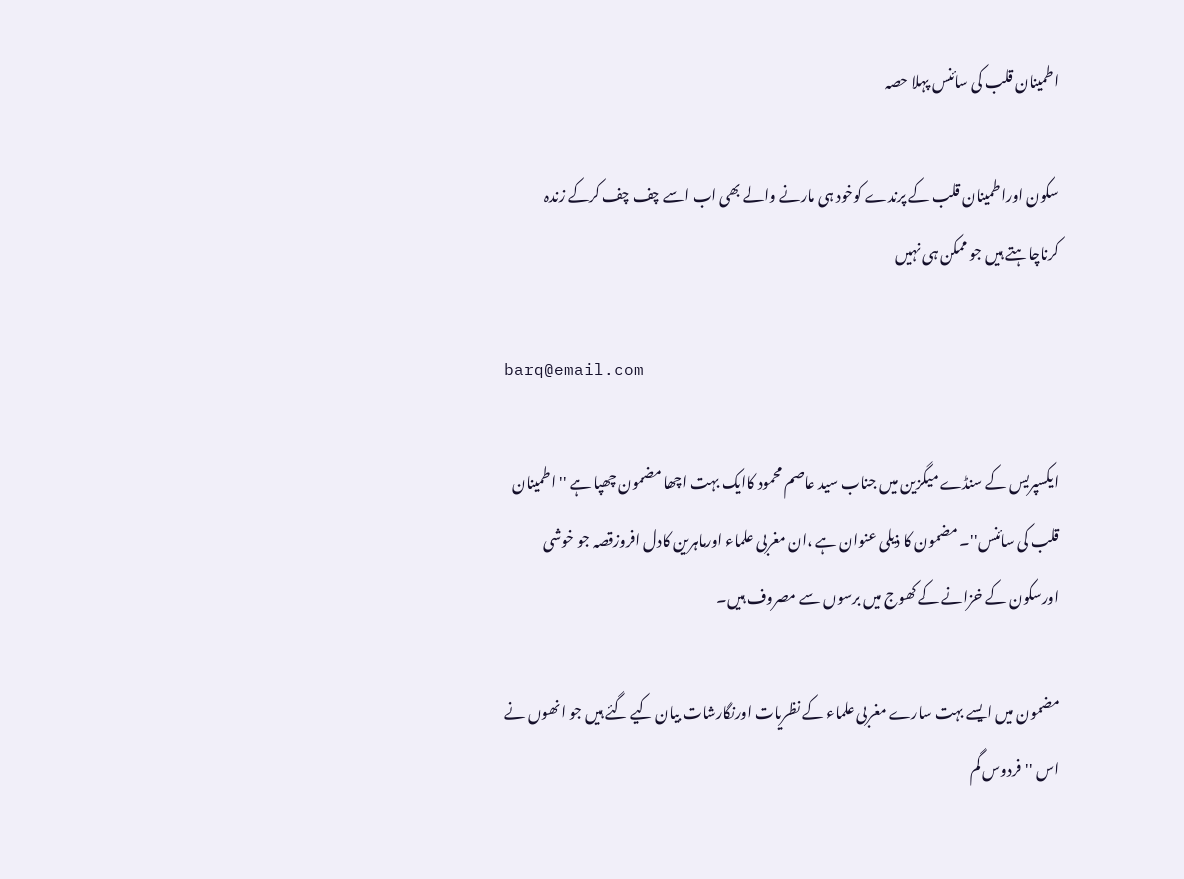اطمینان قلب کی سائنس پہلا حصہ

سکون اوراطمینان قلب کے پرندے کوخود ہی مارنے والے بھی اب اسے چف چف کرکے زندہ کرناچاہتے ہیں جو ممکن ہی نہیں

barq@email.com

ایکسپریس کے سنڈے میگزین میں جناب سید عاصم محمود کاایک بہت اچھا مضمون چھپا ہے ''اطمینان قلب کی سائنس''۔ مضمون کا ذیلی عنوان ہے ،ان مغربی علماء اورماہرین کادل افروزقصہ جو خوشی اورسکون کے خزانے کے کھوج میں برسوں سے مصروف ہیں۔

مضمون میں ایسے بہت سارے مغربی علماء کے نظریات اورنگارشات بیان کیے گئے ہیں جو انھوں نے اس ''فردوس گم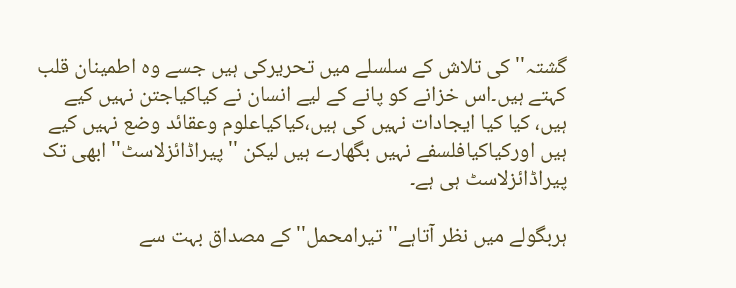گشتہ''کی تلاش کے سلسلے میں تحریرکی ہیں جسے وہ اطمینان قلب کہتے ہیں۔اس خزانے کو پانے کے لیے انسان نے کیاکیاجتن نہیں کیے ہیں، کیا کیا ایجادات نہیں کی ہیں،کیاکیاعلوم وعقائد وضع نہیں کیے ہیں اورکیاکیافلسفے نہیں بگھارے ہیں لیکن ''پیراڈائزلاسٹ'' ابھی تک پیراڈائزلاسٹ ہی ہے۔

ہربگولے میں نظر آتاہے''تیرامحمل'' کے مصداق بہت سے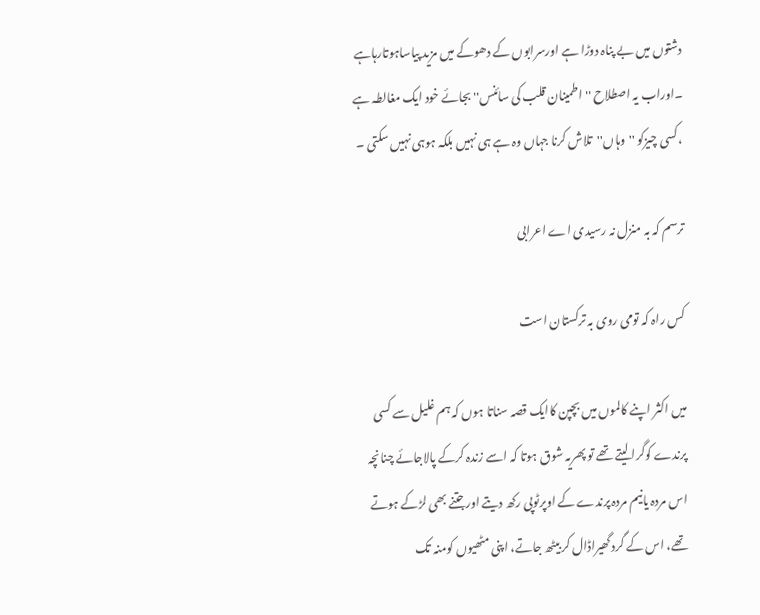دشتوں میں بے پناہ دوڑا ہے اورسرابوں کے دھوکے میں مزید پیاساہوتارہاہے ۔اوراب یہ اصطلاح ''اطمینان قلب کی سائنس'' بجائے خود ایک مغالطہ ہے ،کسی چیزکو ''وہاں''تلاش کرنا جہاں وہ ہے ہی نہیں بلکہ ہوہی نہیں سکتی ۔

ترسم کہ بہ منزل نہ رسیدی اے اعرابی

کس راہ کہ تومی روی بہ ترکستان است

میں اکثر اپنے کالموں میں بچپن کاایک قصہ سناتا ہوں کہ ہم غلیل سے کسی پرندے کوگرا لیتے تھے تو پھریہ شوق ہوتا کہ اسے زندہ کرکے پالاجائے چنانچہ اس مردہ یانیم مردہ پرندے کے اوپرٹوپی رکھ دیتے اورجتنے بھی لڑکے ہوتے تھے، اس کے گرد گھیراڈال کر بیٹھ جاتے، اپنی مٹھیوں کومنہ تک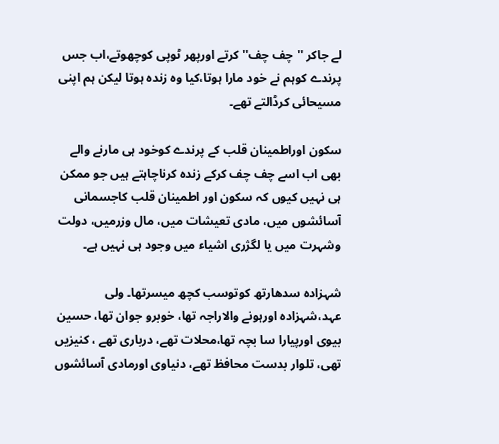لے جاکر ''چف چف'' کرتے اورپھر ٹوپی کوچھوتے،اب جس پرندے کوہم نے خود مارا ہوتا،کیا وہ زندہ ہوتا لیکن ہم اپنی مسیحائی کرڈالتے تھے۔

سکون اوراطمینان قلب کے پرندے کوخود ہی مارنے والے بھی اب اسے چف چف کرکے زندہ کرناچاہتے ہیں جو ممکن ہی نہیں کیوں کہ سکون اور اطمینان قلب کاجسمانی آسائشوں میں، مادی تعیشات میں، مال وزرمیں، دولت وشہرت میں یا لگژری اشیاء میں وجود ہی نہیں ہے۔

شہزادہ سدھارتھ کوتوسب کچھ میسرتھا۔ ولی عہد،شہزادہ اورہونے والاراجہ تھا، خوبرو جوان تھا، حسین بیوی اورپیارا سا بچہ تھا،محلات تھے، درباری تھے ، کنیزیں تھی، تلوار بدست محافظ تھے، دنیاوی اورمادی آسائشوں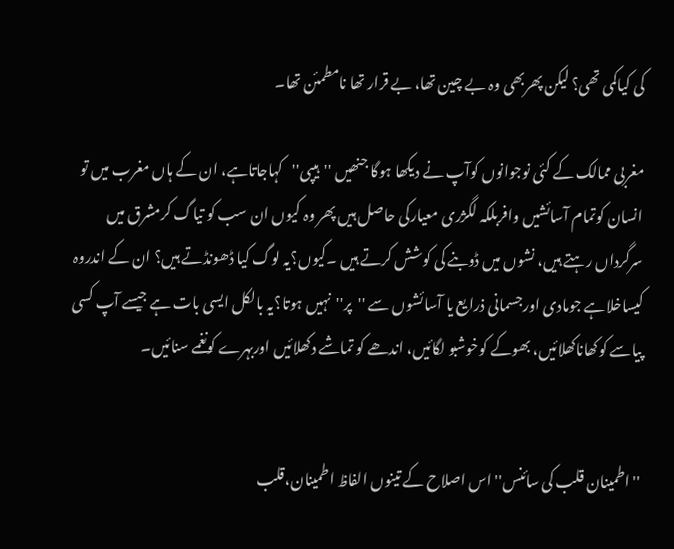کی کیاکمی تھی؟ لیکن پھربھی وہ بے چین تھا، بے قرار تھا نامطمئن تھا۔

مغربی ممالک کے کئی نوجوانوں کوآپ نے دیکھا ہوگا جنھیں ''ہیپی''کہاجاتاہے، ان کے ہاں مغرب میں تو انسان کوتمام آسائشیں وافربلکہ لگژری معیارکی حاصل ہیں پھر وہ کیوں ان سب کو تیاگ کرمشرق میں سرگرداں رہتے ہیں، نشوں میں ڈوبنے کی کوشش کرتے ہیں ۔کیوں؟یہ لوگ کیا ڈھونڈتے ہیں؟ ان کے اندروہ کیساخلاہے جومادی اورجسمانی ذرایع یا آسائشوں سے ''پر''نہیں ہوتا؟یہ بالکل ایسی بات ہے جیسے آپ کسی پیاسے کوکھاناکھلائیں، بھوکے کوخوشبو لگائیں، اندھے کو تماشے دکھلائیں اوربہرے کونغمے سنائیں۔


''اطمینان قلب کی سائنس'' اس اصلاح کے تینوں الفاظ اطمینان،قلب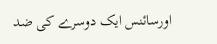اورسائنس ایک دوسرے کی ضد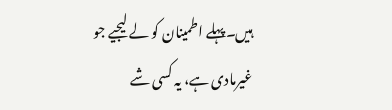ہیں۔پہلے اطمینان کو لے لیجیے جو غیرمادی ہے، یہ کسی شے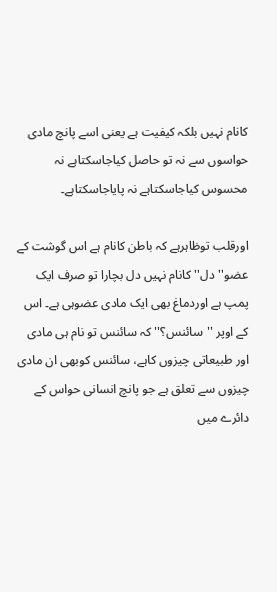کانام نہیں بلکہ کیفیت ہے یعنی اسے پانچ مادی حواسوں سے نہ تو حاصل کیاجاسکتاہے نہ محسوس کیاجاسکتاہے نہ پایاجاسکتاہے۔

اورقلب توظاہرہے کہ باطن کانام ہے اس گوشت کے عضو''دل'' کانام نہیں دل بچارا تو صرف ایک پمپ ہے اوردماغ بھی ایک مادی عضوہی ہے۔ اس کے اوپر ''سائنس؟''کہ سائنس تو نام ہی مادی اور طبیعاتی چیزوں کاہے، سائنس کوبھی ان مادی چیزوں سے تعلق ہے جو پانچ انسانی حواس کے دائرے میں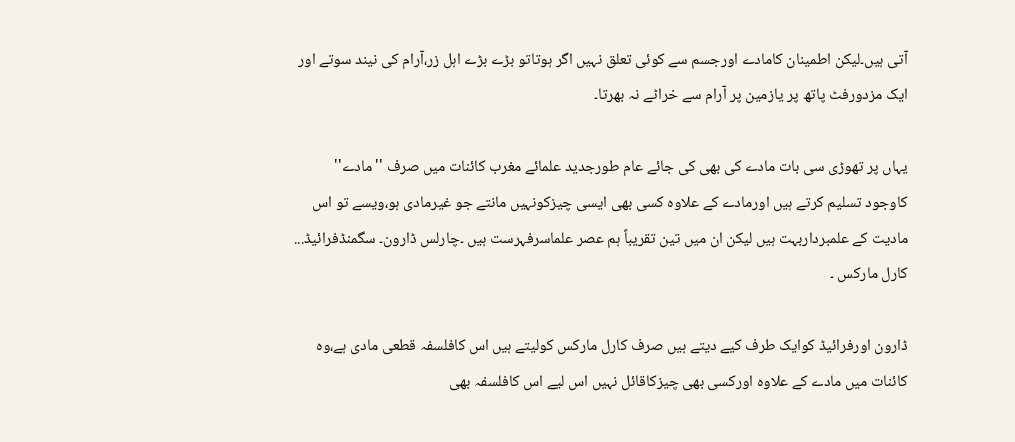آتی ہیں۔لیکن اطمینان کامادے اورجسم سے کوئی تعلق نہیں اگر ہوتاتو بڑے بڑے اہل زر،آرام کی نیند سوتے اور ایک مزدورفٹ پاتھ پر یازمین پر آرام سے خراٹے نہ بھرتا۔

یہاں پر تھوڑی سی بات مادے کی بھی کی جائے عام طورجدید علمائے مغرب کائنات میں صرف ''مادے'' کاوجود تسلیم کرتے ہیں اورمادے کے علاوہ کسی بھی ایسی چیزکونہیں مانتے جو غیرمادی ہو،ویسے تو اس مادیت کے علمبرداربہت ہیں لیکن ان میں تین تقریباً ہم عصر علماسرفہرست ہیں ۔چارلس ڈارون۔ سگمنڈفرائیڈ... کارل مارکس ۔

ڈارون اورفرائیڈ کوایک طرف کیے دیتے ہیں صرف کارل مارکس کولیتے ہیں اس کافلسفہ قطعی مادی ہے،وہ کائنات میں مادے کے علاوہ اورکسی بھی چیزکاقائل نہیں اس لیے اس کافلسفہ بھی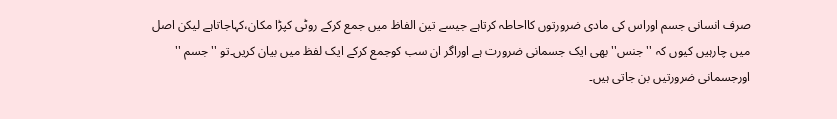صرف انسانی جسم اوراس کی مادی ضرورتوں کااحاطہ کرتاہے جیسے تین الفاظ میں جمع کرکے روٹی کپڑا مکان،کہاجاتاہے لیکن اصل میں چارہیں کیوں کہ ''جنس''بھی ایک جسمانی ضرورت ہے اوراگر ان سب کوجمع کرکے ایک لفظ میں بیان کریں۔تو ''جسم '' اورجسمانی ضرورتیں بن جاتی ہیں۔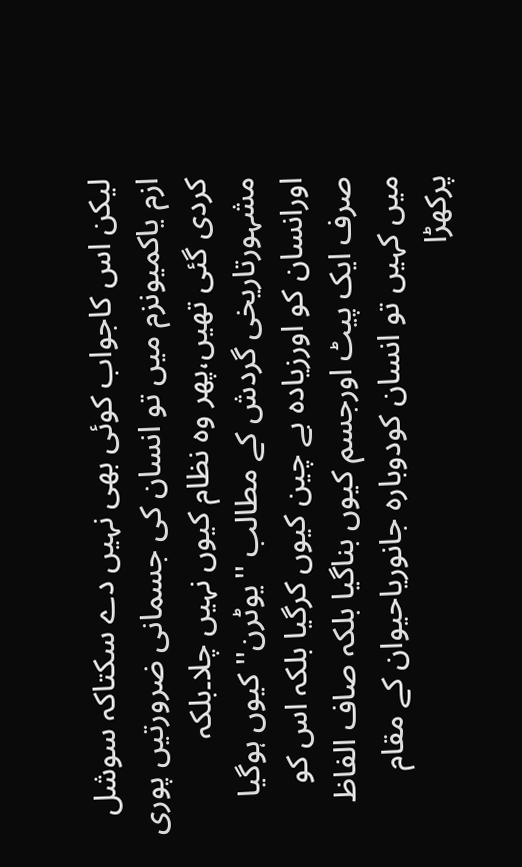لیکن اس کاجواب کوئی بھی نہیں دے سکتاکہ سوشل ازم یاکمیونزم میں تو انسان کی جسمانی ضرورتیں پوری کردی گئی تھیں،پھر وہ نظام کیوں نہیں چلا۔بلکہ مشہورتاریخی گردش کے مطالب ''یوٹرن'' کیوں ہوگیا اورانسان کو اورزیادہ بے چین کیوں کرگیا بلکہ اس کو صرف ایک پیٹ اورجسم کیوں بناگیا بلکہ صاف الفاظ میں کہیں تو انسان کودوبارہ جانوریاحیوان کے مقام پرکھڑا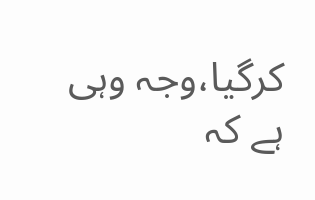کرگیا،وجہ وہی ہے کہ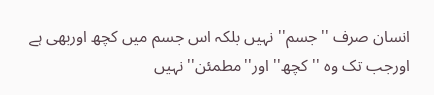انسان صرف ''جسم'' نہیں بلکہ اس جسم میں کچھ اوربھی ہے اورجب تک وہ ''کچھ'' اور''مطمئن'' نہیں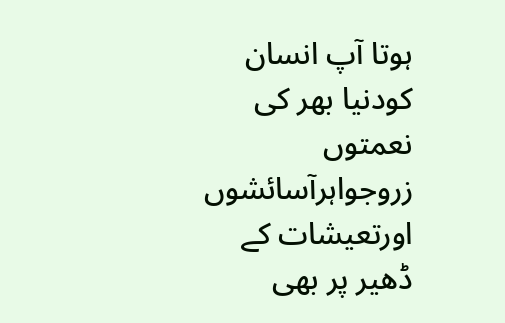ہوتا آپ انسان کودنیا بھر کی نعمتوں زروجواہرآسائشوں اورتعیشات کے ڈھیر پر بھی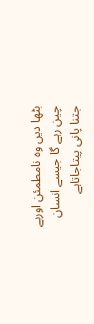بٹھا دیں وہ نامطمئن اوربے چین رہے گا جیسے انسان جتنا پانی پیتاجاتاہے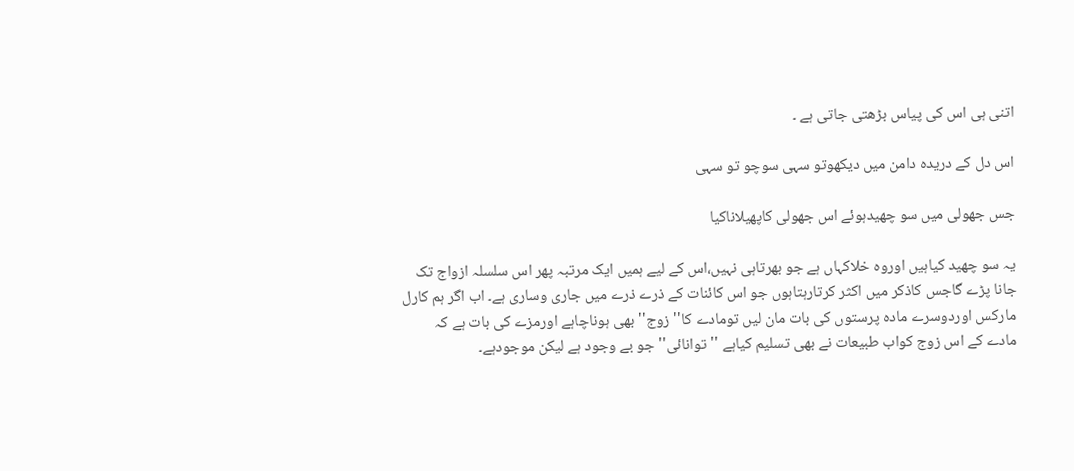اتنی ہی اس کی پیاس بڑھتی جاتی ہے ۔

اس دل کے دریدہ دامن میں دیکھوتو سہی سوچو تو سہی

جس جھولی میں سو چھیدہوئے اس جھولی کاپھیلاناکیا

یہ سو چھید کیاہیں اوروہ خلاکہاں ہے جو بھرتاہی نہیں،اس کے لیے ہمیں ایک مرتبہ پھر اس سلسلہ ازواج تک جانا پڑے گاجس کاذکر میں اکثر کرتارہتاہوں جو اس کائنات کے ذرے ذرے میں جاری وساری ہے۔ اب اگر ہم کارل مارکس اوردوسرے مادہ پرستوں کی بات مان لیں تومادے کا''زوج'' بھی ہوناچاہے اورمزے کی بات ہے کہ مادے کے اس زوج کواب طبیعات نے بھی تسلیم کیاہے ''توانائی'' جو بے وجود ہے لیکن موجودہے۔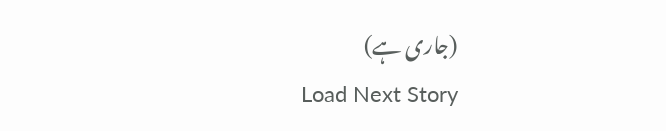(جاری ہے)
Load Next Story